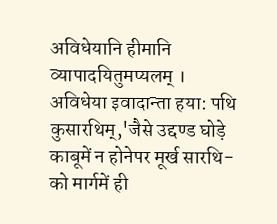अविधेयानि हीमानि व्यापादयितुमप्यलम् । अविधेया इवादान्ता हया: पथि कुसारथिम्,'जैसे उद्दण्ड घोड़े काबूमें न होनेपर मूर्ख सारथि-को मार्गमें ही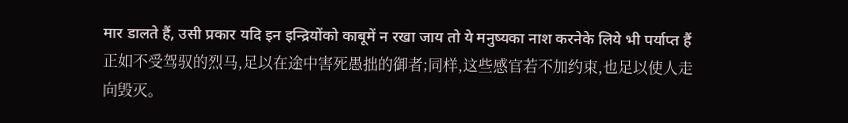मार डालते हैं, उसी प्रकार यदि इन इन्द्रियोंको काबूमें न रखा जाय तो ये मनुष्यका नाश करनेके लिये भी पर्याप्त हैं
正如不受驾驭的烈马,足以在途中害死愚拙的御者;同样,这些感官若不加约束,也足以使人走向毁灭。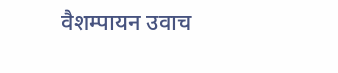वैशम्पायन उवाच